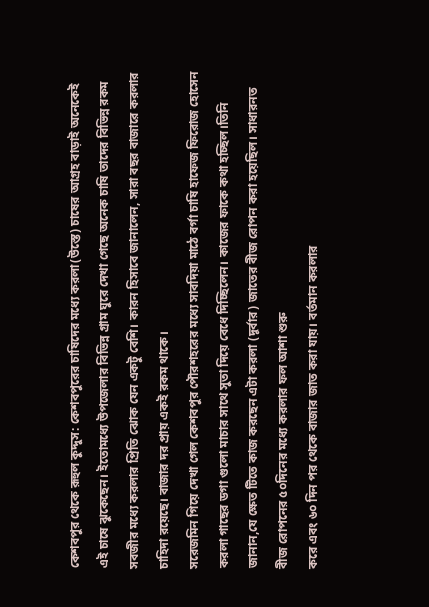কেশবপুর থেকে রূহুল কুদ্দুস: কেশবপুরের চাষিদের মধ্যে করলা(উস্তে) চাষের আগ্রহ বাড়াই অনেকেই এই চাষে ঝুকেছেন। ইতোমধ্যে উপজেলার বিভিন্ন গ্রাম ঘুরে দেখা গেছে অনেক চাষি তাদের বিভিন্ন রকম সবজীর মধ্যে করলার প্রিতি ঝোক যেন একটু বেশি। কারন হিসাবে জানালেন, সারা বছর বাজারে করলার চাহিদা রয়েছে। বাজার দর প্রায় একই রকম থাকে।
সরেজমিন গিয়ে দেখা গেল কেশবপুর পৌরশহরের মধ্যে সাবদিয়া মাঠে বর্গা চাষি হাফেজ ফিরোজ হোসেন করলা গাছের ডগা গুলো মাচার সাথে সুতা দিয়ে বেধে দিচ্ছিলেন। কাজের ফাকে কথা হচ্ছিল।তিনি জানান,যে ক্ষেত টিতে কাজ করছেন এটা করলা (দূর্বার) জাতের বীজ রোপন করা হয়েছিল। সাধারনত বীজ রোপনের ৫০দিনের মধ্যে করলার ফল আশা শুরু
করে এবং ৬০ দিন পর থেকে বাজার জাত করা যায়। বর্তমান করলার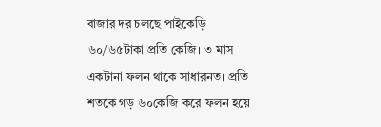বাজার দর চলছে পাইকেড়ি ৬০/৬৫টাকা প্রতি কেজি। ৩ মাস একটানা ফলন থাকে সাধারনত। প্রতি শতকে গড় ৬০কেজি করে ফলন হয়ে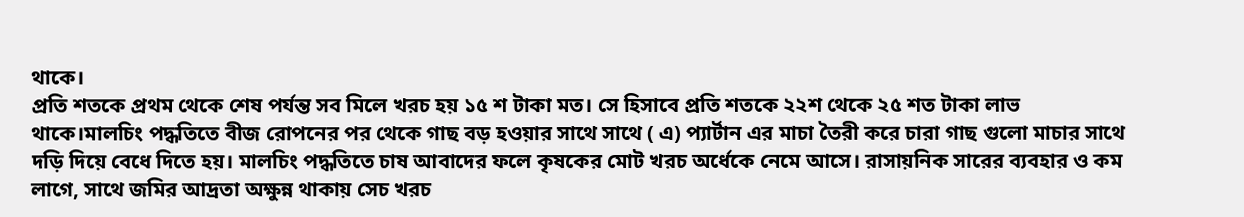থাকে।
প্রতি শতকে প্রথম থেকে শেষ পর্যন্ত সব মিলে খরচ হয় ১৫ শ টাকা মত। সে হিসাবে প্রতি শতকে ২২শ থেকে ২৫ শত টাকা লাভ থাকে।মালচিং পদ্ধতিতে বীজ রোপনের পর থেকে গাছ বড় হওয়ার সাথে সাথে ( এ) প্যার্টান এর মাচা তৈরী করে চারা গাছ গুলো মাচার সাথে দড়ি দিয়ে বেধে দিতে হয়। মালচিং পদ্ধতিতে চাষ আবাদের ফলে কৃষকের মোট খরচ অর্ধেকে নেমে আসে। রাসায়নিক সারের ব্যবহার ও কম লাগে, সাথে জমির আদ্রতা অক্ষুন্ন থাকায় সেচ খরচ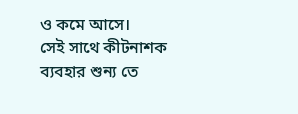ও কমে আসে।
সেই সাথে কীটনাশক ব্যবহার শুন্য তে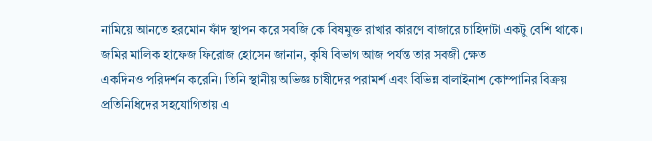নামিয়ে আনতে হরমোন ফাঁদ স্থাপন করে সবজি কে বিষমুক্ত রাখার কারণে বাজারে চাহিদাটা একটু বেশি থাকে।
জমির মালিক হাফেজ ফিরোজ হোসেন জানান, কৃষি বিভাগ আজ পর্যন্ত তার সবজী ক্ষেত
একদিনও পরিদর্শন করেনি। তিনি স্থানীয় অভিজ্ঞ চাষীদের পরামর্শ এবং বিভিন্ন বালাইনাশ কোম্পানির বিক্রয় প্রতিনিধিদের সহযোগিতায় এ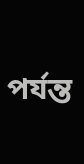পর্যন্ত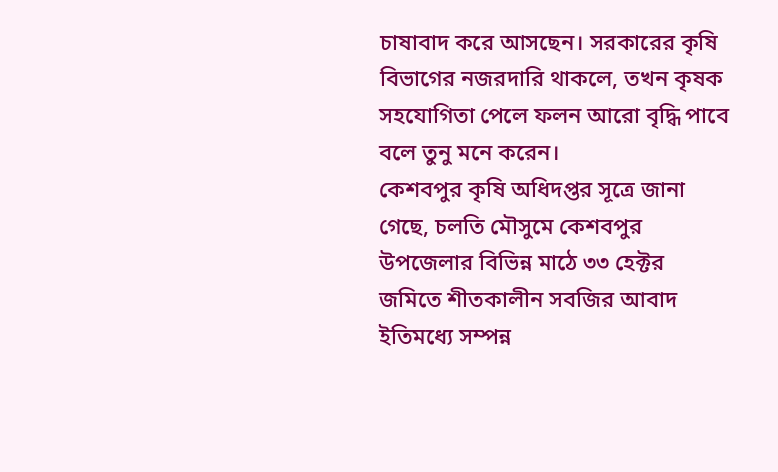চাষাবাদ করে আসছেন। সরকারের কৃষি বিভাগের নজরদারি থাকলে, তখন কৃষক সহযোগিতা পেলে ফলন আরো বৃদ্ধি পাবে বলে তুনু মনে করেন।
কেশবপুর কৃষি অধিদপ্তর সূত্রে জানা গেছে, চলতি মৌসুমে কেশবপুর উপজেলার বিভিন্ন মাঠে ৩৩ হেক্টর জমিতে শীতকালীন সবজির আবাদ ইতিমধ্যে সম্পন্ন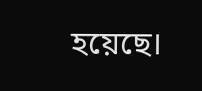হয়েছে।